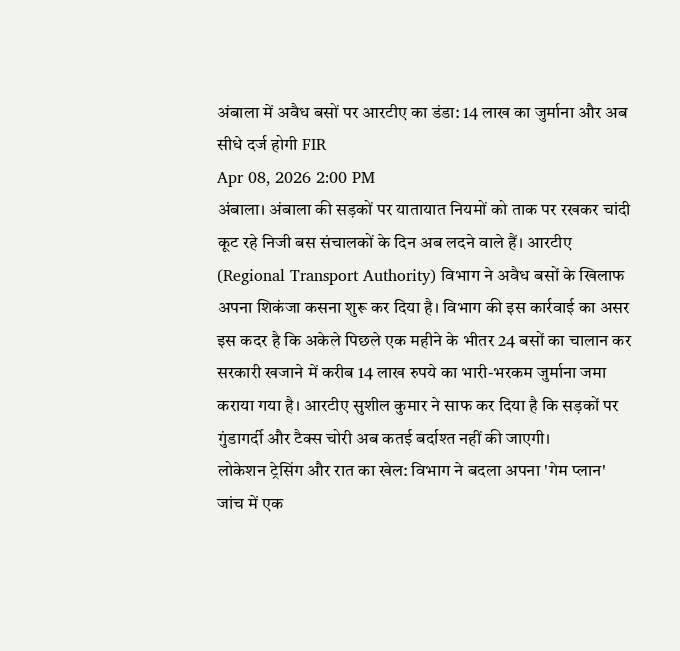अंबाला में अवैध बसों पर आरटीए का डंडा: 14 लाख का जुर्माना और अब सीधे दर्ज होगी FIR
Apr 08, 2026 2:00 PM
अंबाला। अंबाला की सड़कों पर यातायात नियमों को ताक पर रखकर चांदी कूट रहे निजी बस संचालकों के दिन अब लदने वाले हैं। आरटीए (Regional Transport Authority) विभाग ने अवैध बसों के खिलाफ अपना शिकंजा कसना शुरू कर दिया है। विभाग की इस कार्रवाई का असर इस कदर है कि अकेले पिछले एक महीने के भीतर 24 बसों का चालान कर सरकारी खजाने में करीब 14 लाख रुपये का भारी-भरकम जुर्माना जमा कराया गया है। आरटीए सुशील कुमार ने साफ कर दिया है कि सड़कों पर गुंडागर्दी और टैक्स चोरी अब कतई बर्दाश्त नहीं की जाएगी।
लोकेशन ट्रेसिंग और रात का खेल: विभाग ने बदला अपना 'गेम प्लान'
जांच में एक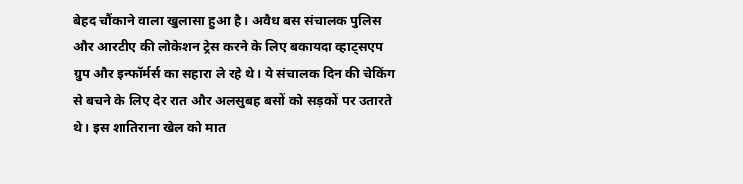बेहद चौंकाने वाला खुलासा हुआ है। अवैध बस संचालक पुलिस और आरटीए की लोकेशन ट्रेस करने के लिए बकायदा व्हाट्सएप ग्रुप और इन्फॉर्मर्स का सहारा ले रहे थे। ये संचालक दिन की चेकिंग से बचने के लिए देर रात और अलसुबह बसों को सड़कों पर उतारते थे। इस शातिराना खेल को मात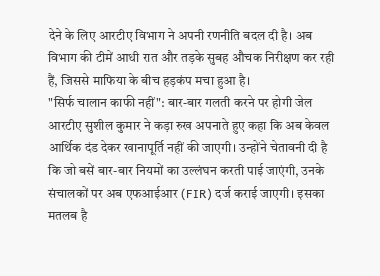देने के लिए आरटीए विभाग ने अपनी रणनीति बदल दी है। अब विभाग की टीमें आधी रात और तड़के सुबह औचक निरीक्षण कर रही हैं, जिससे माफिया के बीच हड़कंप मचा हुआ है।
"सिर्फ चालान काफी नहीं": बार-बार गलती करने पर होगी जेल
आरटीए सुशील कुमार ने कड़ा रुख अपनाते हुए कहा कि अब केवल आर्थिक दंड देकर खानापूर्ति नहीं की जाएगी। उन्होंने चेतावनी दी है कि जो बसें बार-बार नियमों का उल्लंघन करती पाई जाएंगी, उनके संचालकों पर अब एफआईआर (FIR) दर्ज कराई जाएगी। इसका मतलब है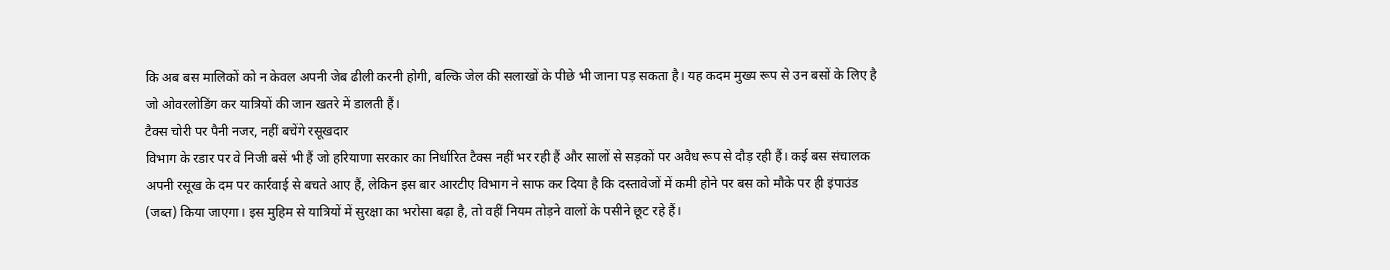कि अब बस मालिकों को न केवल अपनी जेब ढीली करनी होगी, बल्कि जेल की सलाखों के पीछे भी जाना पड़ सकता है। यह कदम मुख्य रूप से उन बसों के लिए है जो ओवरलोडिंग कर यात्रियों की जान खतरे में डालती हैं।
टैक्स चोरी पर पैनी नजर, नहीं बचेंगे रसूखदार
विभाग के रडार पर वे निजी बसें भी हैं जो हरियाणा सरकार का निर्धारित टैक्स नहीं भर रही हैं और सालों से सड़कों पर अवैध रूप से दौड़ रही हैं। कई बस संचालक अपनी रसूख के दम पर कार्रवाई से बचते आए हैं, लेकिन इस बार आरटीए विभाग ने साफ कर दिया है कि दस्तावेजों में कमी होने पर बस को मौके पर ही इंपाउंड (जब्त) किया जाएगा। इस मुहिम से यात्रियों में सुरक्षा का भरोसा बढ़ा है, तो वहीं नियम तोड़ने वालों के पसीने छूट रहे हैं।